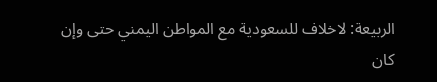الربيعة: لاخلاف للسعودية مع المواطن اليمني حتى وإن كان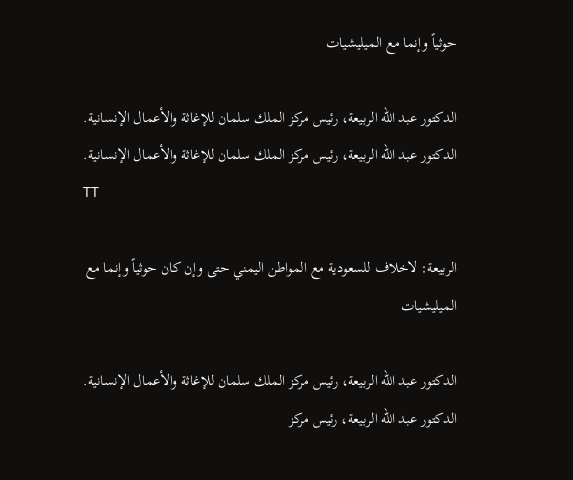حوثياً وإنما مع الميليشيات

الدكتور عبد الله الربيعة، رئيس مركز الملك سلمان للإغاثة والأعمال الإنسانية.
الدكتور عبد الله الربيعة، رئيس مركز الملك سلمان للإغاثة والأعمال الإنسانية.
TT

الربيعة: لاخلاف للسعودية مع المواطن اليمني حتى وإن كان حوثياً وإنما مع الميليشيات

الدكتور عبد الله الربيعة، رئيس مركز الملك سلمان للإغاثة والأعمال الإنسانية.
الدكتور عبد الله الربيعة، رئيس مركز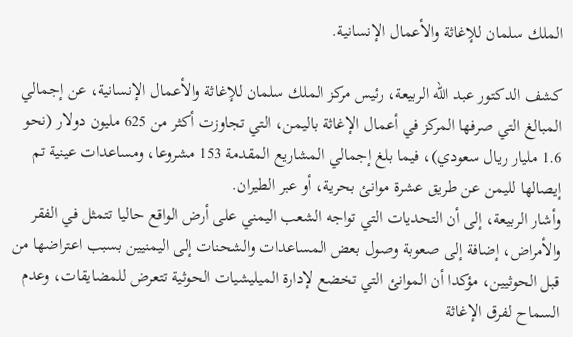الملك سلمان للإغاثة والأعمال الإنسانية.

كشف الدكتور عبد الله الربيعة، رئيس مركز الملك سلمان للإغاثة والأعمال الإنسانية، عن إجمالي المبالغ التي صرفها المركز في أعمال الإغاثة باليمن، التي تجاوزت أكثر من 625 مليون دولار (نحو 1.6 مليار ريال سعودي)، فيما بلغ إجمالي المشاريع المقدمة 153 مشروعا، ومساعدات عينية تم إيصالها لليمن عن طريق عشرة موانئ بحرية، أو عبر الطيران.
وأشار الربيعة، إلى أن التحديات التي تواجه الشعب اليمني على أرض الواقع حاليا تتمثل في الفقر والأمراض، إضافة إلى صعوبة وصول بعض المساعدات والشحنات إلى اليمنيين بسبب اعتراضها من قبل الحوثيين، مؤكدا أن الموانئ التي تخضع لإدارة الميليشيات الحوثية تتعرض للمضايقات، وعدم السماح لفرق الإغاثة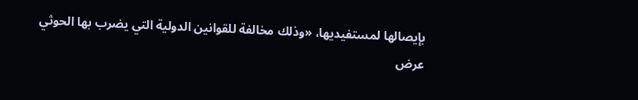بإيصالها لمستفيديها، «وذلك مخالفة للقوانين الدولية التي يضرب بها الحوثي عرض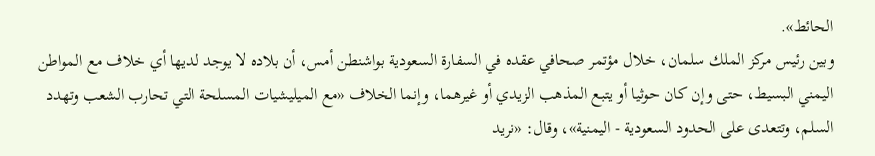الحائط».
وبين رئيس مركز الملك سلمان، خلال مؤتمر صحافي عقده في السفارة السعودية بواشنطن أمس، أن بلاده لا يوجد لديها أي خلاف مع المواطن اليمني البسيط، حتى وإن كان حوثيا أو يتبع المذهب الزيدي أو غيرهما، وإنما الخلاف «مع الميليشيات المسلحة التي تحارب الشعب وتهدد السلم، وتتعدى على الحدود السعودية - اليمنية»، وقال: «نريد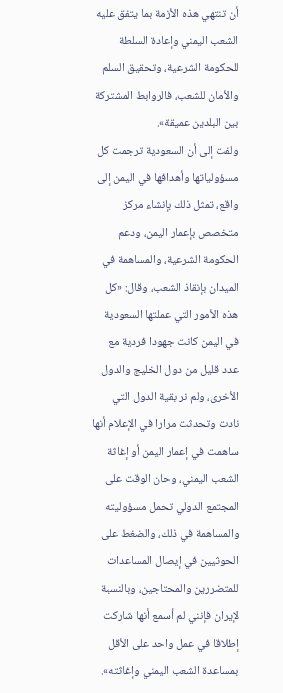أن تنتهي هذه الأزمة بما يتفق عليه الشعب اليمني وإعادة السلطة للحكومة الشرعية، وتحقيق السلم والأمان للشعب، فالروابط المشتركة بين البلدين عميقة».
ولفت إلى أن السعودية ترجمت كل مسؤولياتها وأهدافها في اليمن إلى واقع، تمثل ذلك بإنشاء مركز متخصص بإعمار اليمن، ودعم الحكومة الشرعية، والمساهمة في الميدان بإنقاذ الشعب، وقال: «كل هذه الأمور التي عملتها السعودية في اليمن كانت جهودا فردية مع عدد قليل من دول الخليج والدول الأخرى، ولم نر بقية الدول التي نادت وتحدثت مرارا في الإعلام أنها ساهمت في إعمار اليمن أو إغاثة الشعب اليمني، وحان الوقت على المجتمع الدولي تحمل مسؤوليته والمساهمة في ذلك، والضغط على الحوثيين في إيصال المساعدات للمتضررين والمحتاجين، وبالنسبة لإيران فإنني لم أسمع أنها شاركت إطلاقا في عمل واحد على الأقل بمساعدة الشعب اليمني وإغاثته».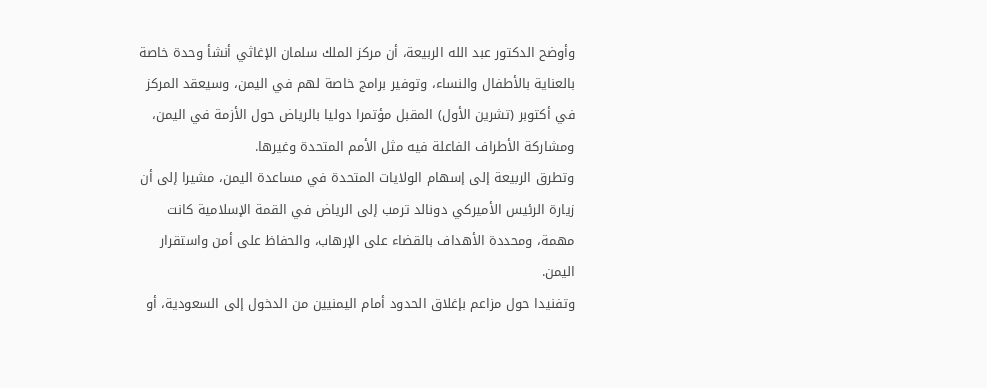وأوضح الدكتور عبد الله الربيعة، أن مركز الملك سلمان الإغاثي أنشأ وحدة خاصة بالعناية بالأطفال والنساء، وتوفير برامج خاصة لهم في اليمن، وسيعقد المركز في أكتوبر (تشرين الأول) المقبل مؤتمرا دوليا بالرياض حول الأزمة في اليمن، ومشاركة الأطراف الفاعلة فيه مثل الأمم المتحدة وغيرها.
وتطرق الربيعة إلى إسهام الولايات المتحدة في مساعدة اليمن، مشيرا إلى أن زيارة الرئيس الأميركي دونالد ترمب إلى الرياض في القمة الإسلامية كانت مهمة، ومحددة الأهداف بالقضاء على الإرهاب، والحفاظ على أمن واستقرار اليمن.
وتفنيدا حول مزاعم بإغلاق الحدود أمام اليمنيين من الدخول إلى السعودية، أو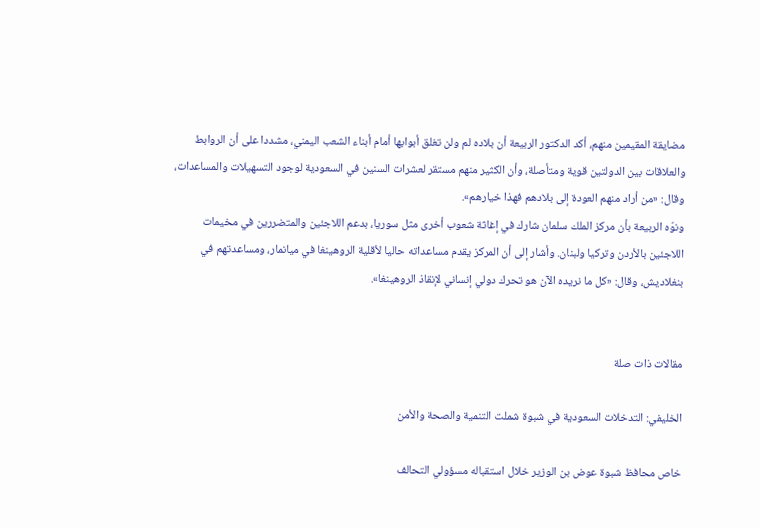مضايقة المقيمين منهم، أكد الدكتور الربيعة أن بلاده لم ولن تغلق أبوابها أمام أبناء الشعب اليمني، مشددا على أن الروابط والعلاقات بين الدولتين قوية ومتأصلة، وأن الكثير منهم مستقر لعشرات السنين في السعودية لوجود التسهيلات والمساعدات، وقال: «من أراد منهم العودة إلى بلادهم فهذا خيارهم».
ونوّه الربيعة بأن مركز الملك سلمان شارك في إغاثة شعوب أخرى مثل سوريا، بدعم اللاجئين والمتضررين في مخيمات اللاجئين بالأردن وتركيا ولبنان. وأشار إلى أن المركز يقدم مساعداته حاليا لأقلية الروهينغا في ميانمار، ومساعدتهم في بنغلاديش، وقال: «كل ما نريده الآن هو تحرك دولي إنساني لإنقاذ الروهينغا».


مقالات ذات صلة

الخليفي: التدخلات السعودية في شبوة شملت التنمية والصحة والأمن

خاص محافظ شبوة عوض بن الوزير خلال استقباله مسؤولي التحالف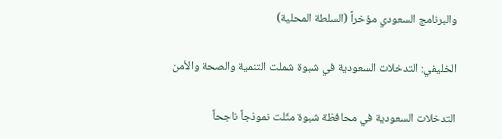والبرنامج السعودي مؤخراً (السلطة المحلية)

الخليفي: التدخلات السعودية في شبوة شملت التنمية والصحة والأمن

التدخلات السعودية في محافظة شبوة مثّلت نموذجاً ناجحاً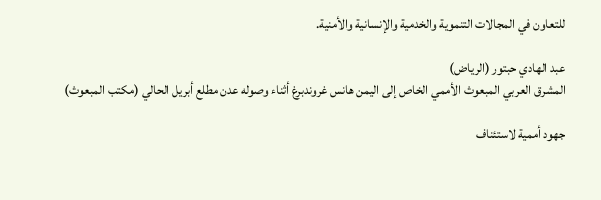للتعاون في المجالات التنموية والخدمية والإنسانية والأمنية.

عبد الهادي حبتور (الرياض)
المشرق العربي المبعوث الأممي الخاص إلى اليمن هانس غروندبرغ أثناء وصوله عدن مطلع أبريل الحالي (مكتب المبعوث)

جهود أممية لاستئناف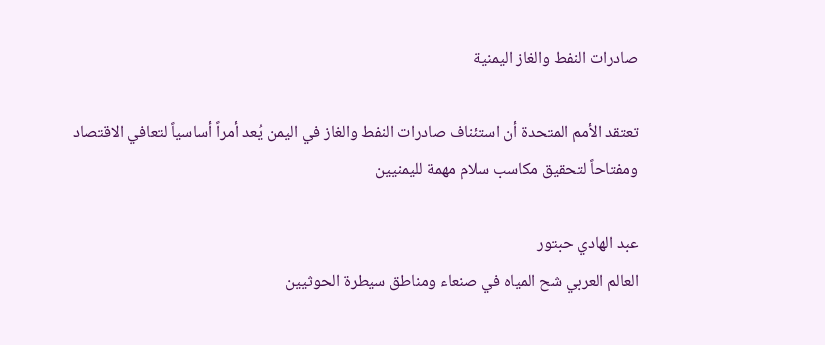صادرات النفط والغاز اليمنية

تعتقد الأمم المتحدة أن استئناف صادرات النفط والغاز في اليمن يُعد أمراً أساسياً لتعافي الاقتصاد ومفتاحاً لتحقيق مكاسب سلام مهمة لليمنيين

عبد الهادي حبتور
العالم العربي شح المياه في صنعاء ومناطق سيطرة الحوثيين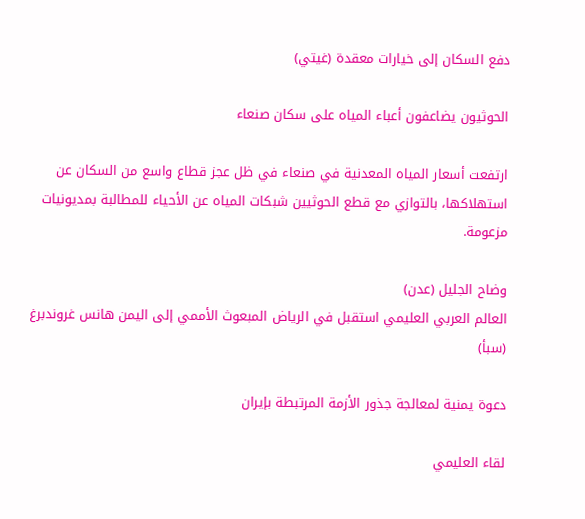دفع السكان إلى خيارات معقدة (غيتي)

الحوثيون يضاعفون أعباء المياه على سكان صنعاء

ارتفعت أسعار المياه المعدنية في صنعاء في ظل عجز قطاع واسع من السكان عن استهلاكها، بالتوازي مع قطع الحوثيين شبكات المياه عن الأحياء للمطالبة بمديونيات مزعومة.

وضاح الجليل (عدن)
العالم العربي العليمي استقبل في الرياض المبعوث الأممي إلى اليمن هانس غروندبرغ (سبأ)

دعوة يمنية لمعالجة جذور الأزمة المرتبطة بإيران

لقاء العليمي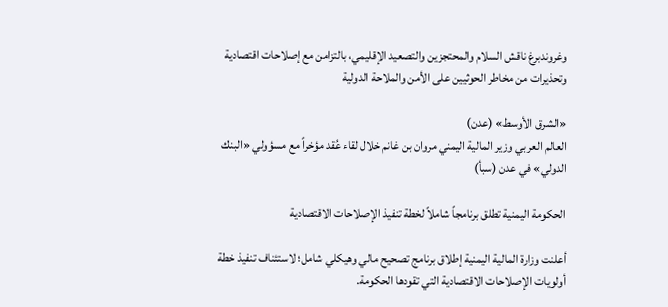وغروندبرغ ناقش السلام والمحتجزين والتصعيد الإقليمي، بالتزامن مع إصلاحات اقتصادية وتحذيرات من مخاطر الحوثيين على الأمن والملاحة الدولية

«الشرق الأوسط» (عدن)
العالم العربي وزير المالية اليمني مروان بن غانم خلال لقاء عُقد مؤخراً مع مسؤولي «البنك الدولي» في عدن (سبأ)

الحكومة اليمنية تطلق برنامجاً شاملاً لخطة تنفيذ الإصلاحات الاقتصادية

أعلنت وزارة المالية اليمنية إطلاق برنامج تصحيح مالي وهيكلي شامل؛ لاستئناف تنفيذ خطة أولويات الإصلاحات الاقتصادية التي تقودها الحكومة.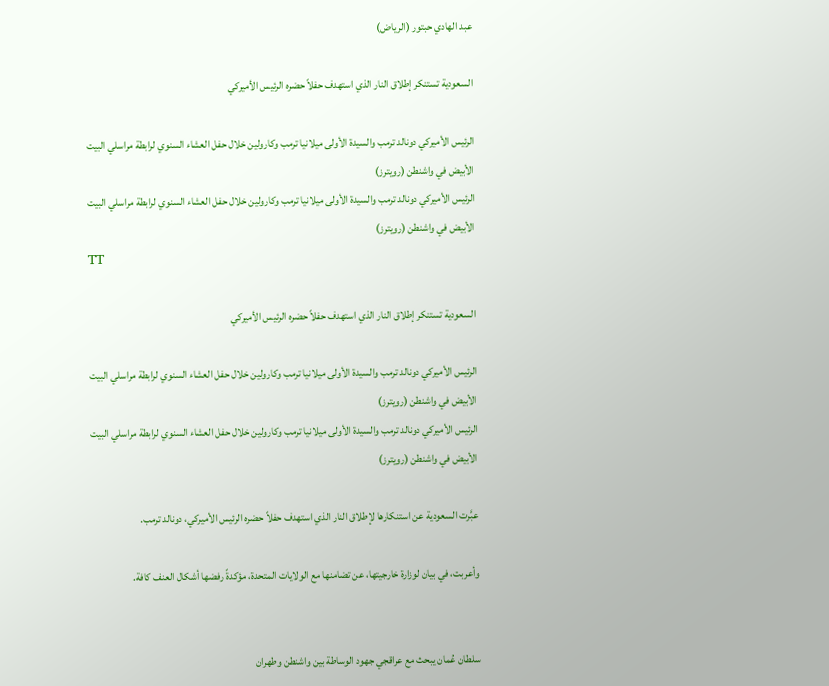عبد الهادي حبتور (الرياض)

السعودية تستنكر إطلاق النار الذي استهدف حفلاً حضره الرئيس الأميركي

الرئيس الأميركي دونالد ترمب والسيدة الأولى ميلانيا ترمب وكارولين خلال حفل العشاء السنوي لرابطة مراسلي البيت الأبيض في واشنطن (رويترز)
الرئيس الأميركي دونالد ترمب والسيدة الأولى ميلانيا ترمب وكارولين خلال حفل العشاء السنوي لرابطة مراسلي البيت الأبيض في واشنطن (رويترز)
TT

السعودية تستنكر إطلاق النار الذي استهدف حفلاً حضره الرئيس الأميركي

الرئيس الأميركي دونالد ترمب والسيدة الأولى ميلانيا ترمب وكارولين خلال حفل العشاء السنوي لرابطة مراسلي البيت الأبيض في واشنطن (رويترز)
الرئيس الأميركي دونالد ترمب والسيدة الأولى ميلانيا ترمب وكارولين خلال حفل العشاء السنوي لرابطة مراسلي البيت الأبيض في واشنطن (رويترز)

عبَّرت السعودية عن استنكارها لإطلاق النار الذي استهدف حفلاً حضره الرئيس الأميركي، دونالد ترمب.

وأعربت، في بيان لوزارة خارجيتها، عن تضامنها مع الولايات المتحدة، مؤكدةً رفضها أشكال العنف كافة.


سلطان عُمان يبحث مع عراقجي جهود الوساطة بين واشنطن وطهران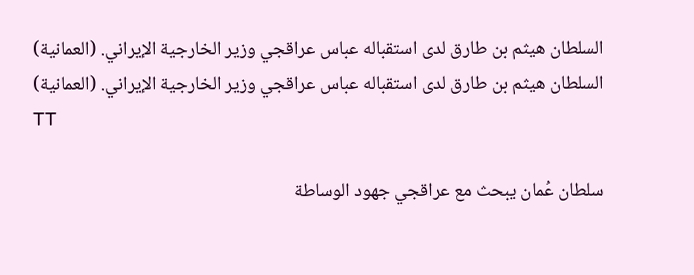السلطان هيثم بن طارق لدى استقباله عباس عراقجي وزير الخارجية الإيراني. (العمانية)
السلطان هيثم بن طارق لدى استقباله عباس عراقجي وزير الخارجية الإيراني. (العمانية)
TT

سلطان عُمان يبحث مع عراقجي جهود الوساطة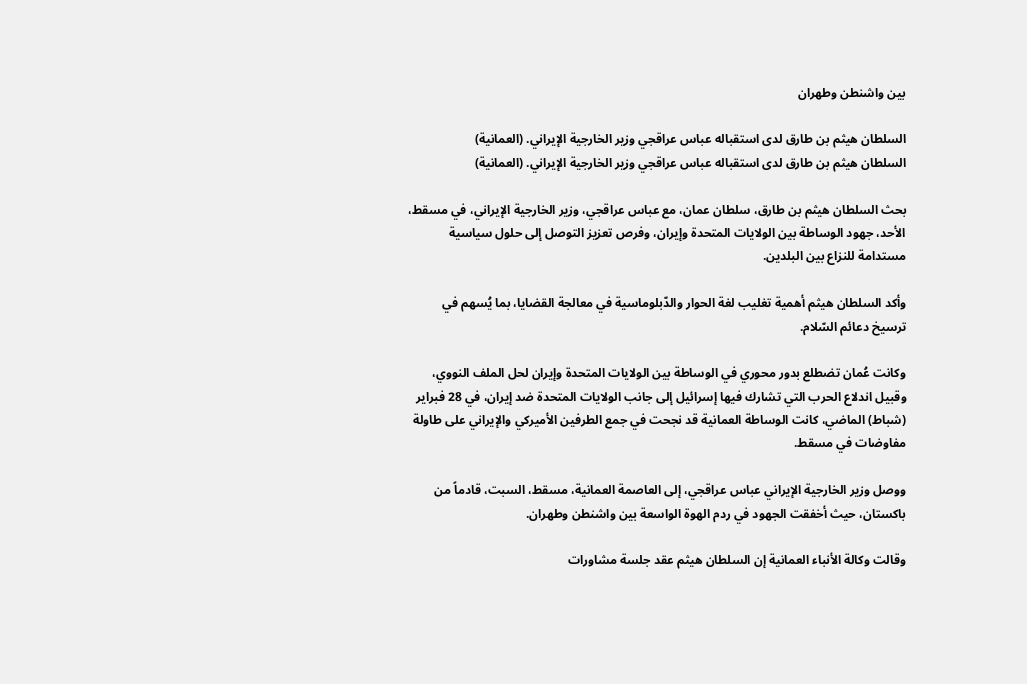بين واشنطن وطهران

السلطان هيثم بن طارق لدى استقباله عباس عراقجي وزير الخارجية الإيراني. (العمانية)
السلطان هيثم بن طارق لدى استقباله عباس عراقجي وزير الخارجية الإيراني. (العمانية)

بحث السلطان هيثم بن طارق، سلطان عمان، مع عباس عراقجي، وزير الخارجية الإيراني، في مسقط، الأحد، جهود الوساطة بين الولايات المتحدة وإيران، وفرص تعزيز التوصل إلى حلول سياسية مستدامة للنزاع بين البلدين.

وأكد السلطان هيثم أهمية تغليب لغة الحوار والدّبلوماسية في معالجة القضايا، بما يُسهم في ترسيخ دعائم السّلام.

وكانت عُمان تضطلع بدور محوري في الوساطة بين الولايات المتحدة وإيران لحل الملف النووي، وقبيل اندلاع الحرب التي تشارك فيها إسرائيل إلى جانب الولايات المتحدة ضد إيران، في 28 فبراير (شباط) الماضي، كانت الوساطة العمانية قد نجحت في جمع الطرفين الأميركي والإيراني على طاولة مفاوضات في مسقط.

ووصل وزير الخارجية الإيراني عباس عراقجي، إلى العاصمة العمانية، مسقط، السبت، قادماً من باكستان، حيث أخفقت الجهود في ردم الهوة الواسعة بين واشنطن وطهران.

وقالت وكالة الأنباء العمانية إن السلطان هيثم عقد جلسة مشاورات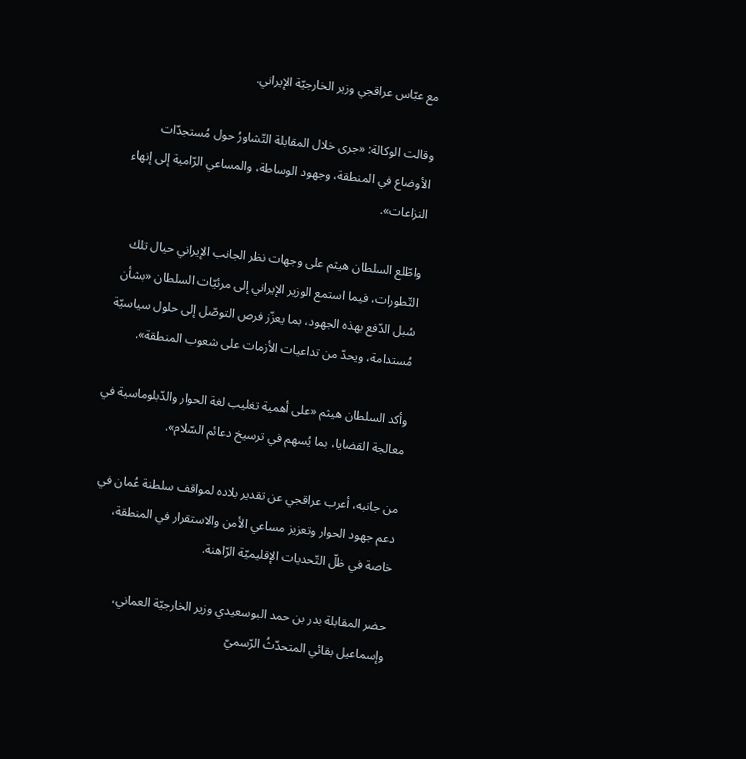مع عبّاس عراقجي وزير الخارجيّة الإيراني.

وقالت الوكالة: «جرى خلال المقابلة التّشاورُ حول مُستجدّات الأوضاع في المنطقة، وجهود الوساطة، والمساعي الرّامية إلى إنهاء النزاعات».

واطّلع السلطان هيثم على وجهات نظر الجانب الإيراني حيال تلك التّطورات، فيما استمع الوزير الإيراني إلى مرئيّات السلطان «بشأن سُبل الدّفع بهذه الجهود، بما يعزّز فرص التوصّل إلى حلول سياسيّة مُستدامة، ويحدّ من تداعيات الأزمات على شعوب المنطقة».

وأكد السلطان هيثم «على أهمية تغليب لغة الحوار والدّبلوماسية في معالجة القضايا، بما يُسهم في ترسيخ دعائم السّلام».

من جانبه، أعرب عراقجي عن تقدير بلاده لمواقف سلطنة عُمان في دعم جهود الحوار وتعزيز مساعي الأمن والاستقرار في المنطقة، خاصة في ظلّ التّحديات الإقليميّة الرّاهنة.

حضر المقابلة بدر بن حمد البوسعيدي وزير الخارجيّة العماني، وإسماعيل بقائي المتحدّثُ الرّسميّ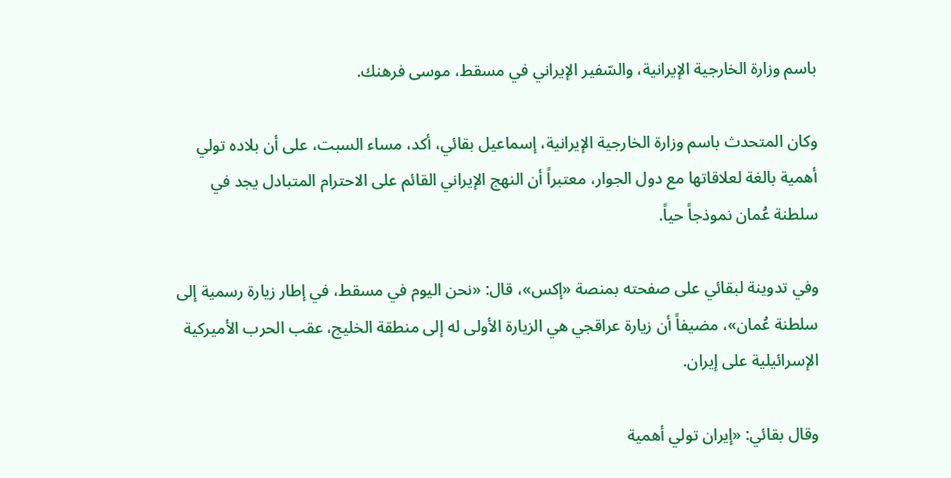باسم وزارة الخارجية الإيرانية، والسّفير الإيراني في مسقط، موسى فرهنك.

وكان المتحدث باسم وزارة الخارجية الإيرانية، إسماعيل بقائي، أكد، مساء السبت، على أن بلاده تولي أهمية بالغة لعلاقاتها مع دول الجوار، معتبراً أن النهج الإيراني القائم على الاحترام المتبادل يجد في سلطنة عُمان نموذجاً حياً.

وفي تدوينة لبقائي على صفحته بمنصة «إكس»، قال: «نحن اليوم في مسقط، في إطار زيارة رسمية إلى سلطنة عُمان»، مضيفاً أن زيارة عراقجي هي الزيارة الأولى له إلى منطقة الخليج، عقب الحرب الأميركية الإسرائيلية على إيران.

وقال بقائي: «إيران تولي أهمية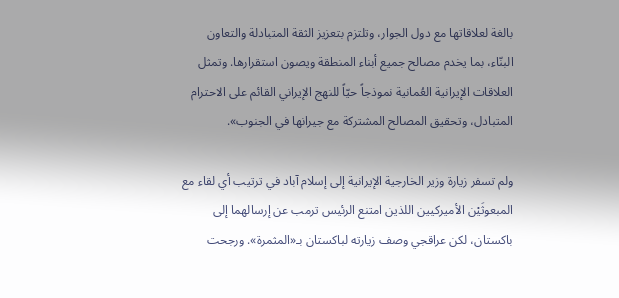بالغة لعلاقاتها مع دول الجوار، وتلتزم بتعزيز الثقة المتبادلة والتعاون البنّاء، بما يخدم مصالح جميع أبناء المنطقة ويصون استقرارها. وتمثل العلاقات الإيرانية العُمانية نموذجاً حيّاً للنهج الإيراني القائم على الاحترام المتبادل، وتحقيق المصالح المشتركة مع جيرانها في الجنوب».

ولم تسفر زيارة وزير الخارجية الإيرانية إلى إسلام آباد في ترتيب أي لقاء مع المبعوثَيْن الأميركيين اللذين امتنع الرئيس ترمب عن إرسالهما إلى باكستان، لكن عراقجي وصف زيارته لباكستان بـ«المثمرة». ورجحت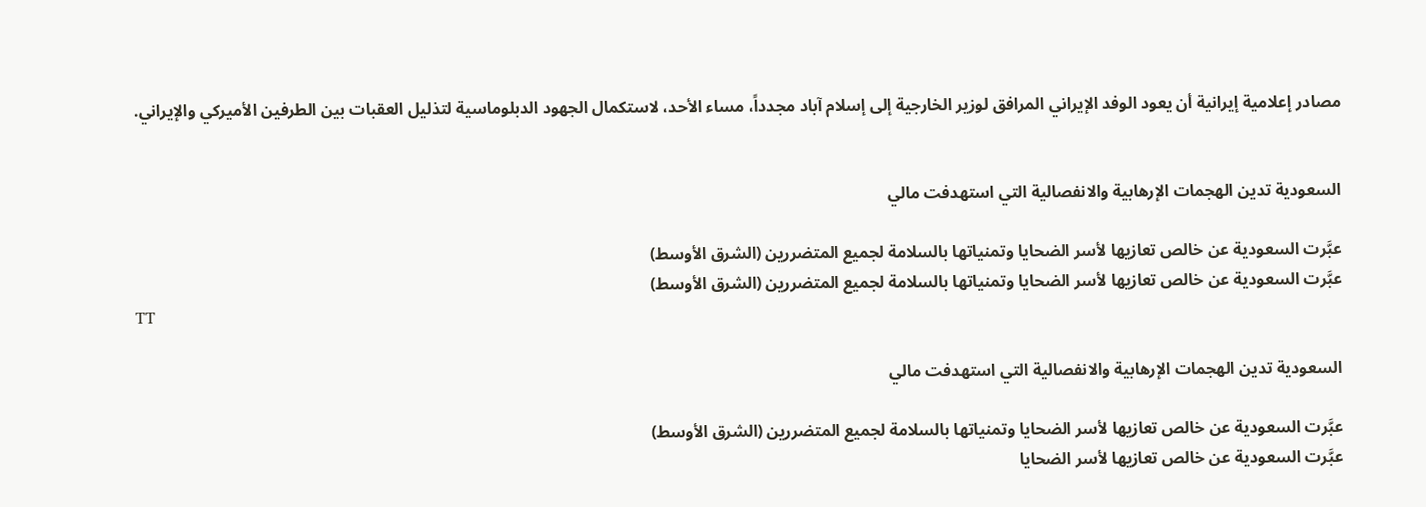مصادر إعلامية إيرانية أن يعود الوفد الإيراني المرافق لوزير الخارجية إلى إسلام آباد مجدداً، مساء الأحد، لاستكمال الجهود الدبلوماسية لتذليل العقبات بين الطرفين الأميركي والإيراني.


السعودية تدين الهجمات الإرهابية والانفصالية التي استهدفت مالي

عبَّرت السعودية عن خالص تعازيها لأسر الضحايا وتمنياتها بالسلامة لجميع المتضررين (الشرق الأوسط)
عبَّرت السعودية عن خالص تعازيها لأسر الضحايا وتمنياتها بالسلامة لجميع المتضررين (الشرق الأوسط)
TT

السعودية تدين الهجمات الإرهابية والانفصالية التي استهدفت مالي

عبَّرت السعودية عن خالص تعازيها لأسر الضحايا وتمنياتها بالسلامة لجميع المتضررين (الشرق الأوسط)
عبَّرت السعودية عن خالص تعازيها لأسر الضحايا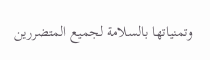وتمنياتها بالسلامة لجميع المتضررين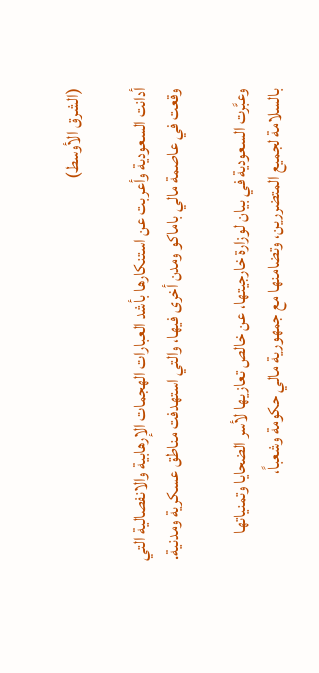(الشرق الأوسط)

أدانت السعودية وأعربت عن استنكارها بأشد العبارات الهجمات الإرهابية والانفصالية التي وقعت في عاصمة مالي باماكو ومدن أخرى فيها، والتي استهدفت مناطق عسكرية ومدنية.

وعبَّرت السعودية في بيان لوزارة خارجيتها، عن خالص تعازيها لأسر الضحايا وتمنياتها بالسلامة لجميع المتضررين، وتضامنها مع جمهورية مالي حكومة وشعباً،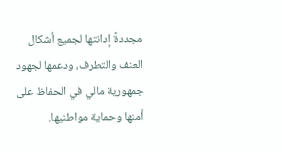مجددةً إدانتها لجميع أشكال العنف والتطرف، ودعمها لجهود جمهورية مالي في الحفاظ على أمنها وحماية مواطنيها.